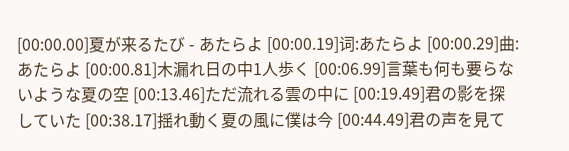[00:00.00]夏が来るたび - あたらよ [00:00.19]词:あたらよ [00:00.29]曲:あたらよ [00:00.81]木漏れ日の中1人歩く [00:06.99]言葉も何も要らないような夏の空 [00:13.46]ただ流れる雲の中に [00:19.49]君の影を探していた [00:38.17]揺れ動く夏の風に僕は今 [00:44.49]君の声を見て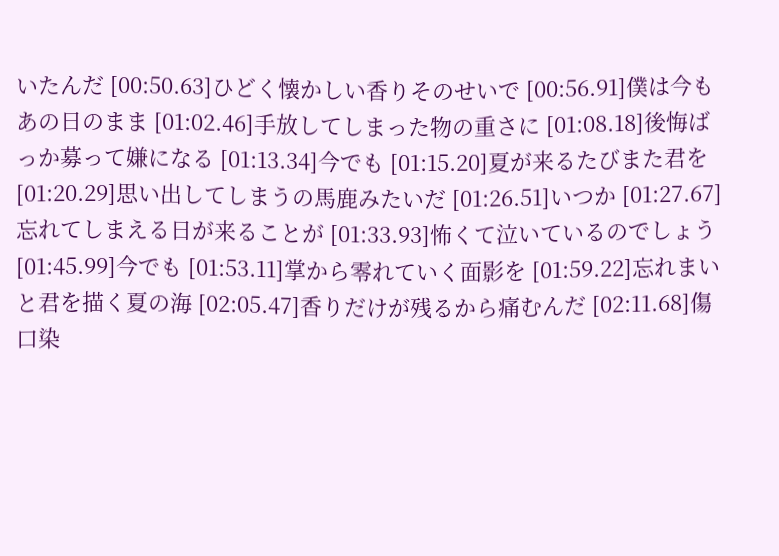いたんだ [00:50.63]ひどく懐かしい香りそのせいで [00:56.91]僕は今もあの日のまま [01:02.46]手放してしまった物の重さに [01:08.18]後悔ばっか募って嫌になる [01:13.34]今でも [01:15.20]夏が来るたびまた君を [01:20.29]思い出してしまうの馬鹿みたいだ [01:26.51]いつか [01:27.67]忘れてしまえる日が来ることが [01:33.93]怖くて泣いているのでしょう [01:45.99]今でも [01:53.11]掌から零れていく面影を [01:59.22]忘れまいと君を描く夏の海 [02:05.47]香りだけが残るから痛むんだ [02:11.68]傷口染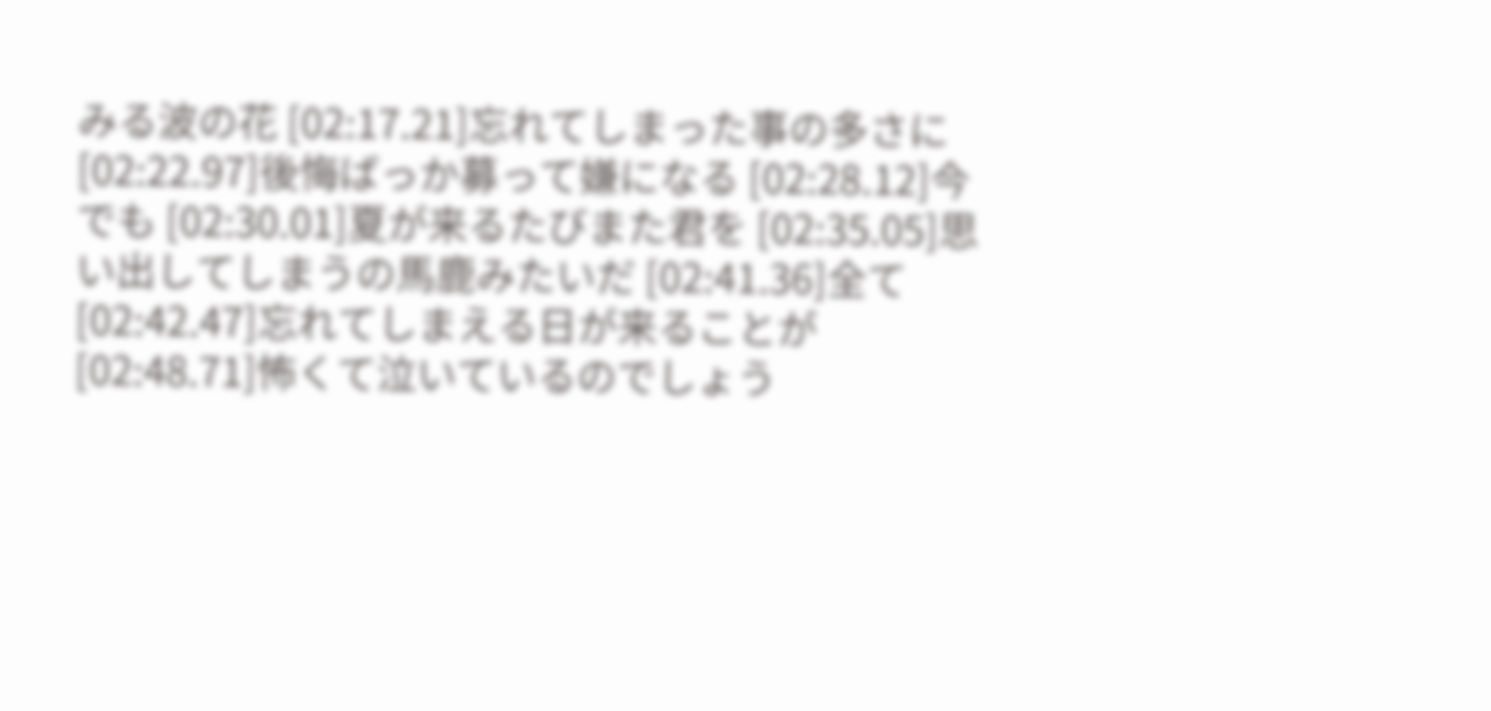みる波の花 [02:17.21]忘れてしまった事の多さに [02:22.97]後悔ばっか募って嫌になる [02:28.12]今でも [02:30.01]夏が来るたびまた君を [02:35.05]思い出してしまうの馬鹿みたいだ [02:41.36]全て [02:42.47]忘れてしまえる日が来ることが [02:48.71]怖くて泣いているのでしょう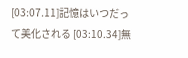[03:07.11]記憶はいつだって美化される [03:10.34]無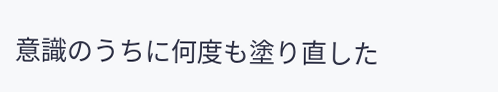意識のうちに何度も塗り直した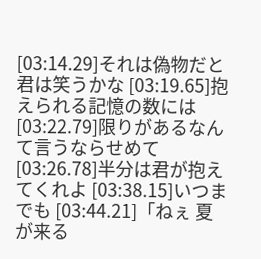[03:14.29]それは偽物だと君は笑うかな [03:19.65]抱えられる記憶の数には [03:22.79]限りがあるなんて言うならせめて [03:26.78]半分は君が抱えてくれよ [03:38.15]いつまでも [03:44.21]「ねぇ 夏が来る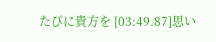たびに貴方を [03:49.87]思い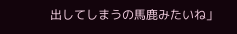出してしまうの馬鹿みたいね」